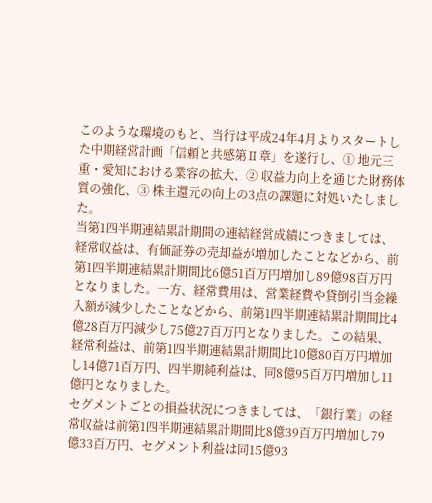このような環境のもと、当行は平成24年4月よりスタートした中期経営計画「信頼と共感第Ⅱ章」を遂行し、① 地元三重・愛知における業容の拡大、② 収益力向上を通じた財務体質の強化、③ 株主還元の向上の3点の課題に対処いたしました。
当第1四半期連結累計期間の連結経営成績につきましては、経常収益は、有価証券の売却益が増加したことなどから、前第1四半期連結累計期間比6億51百万円増加し89億98百万円となりました。一方、経常費用は、営業経費や貸倒引当金繰入額が減少したことなどから、前第1四半期連結累計期間比4億28百万円減少し75億27百万円となりました。この結果、経常利益は、前第1四半期連結累計期間比10億80百万円増加し14億71百万円、四半期純利益は、同8億95百万円増加し11億円となりました。
セグメントごとの損益状況につきましては、「銀行業」の経常収益は前第1四半期連結累計期間比8億39百万円増加し79億33百万円、セグメント利益は同15億93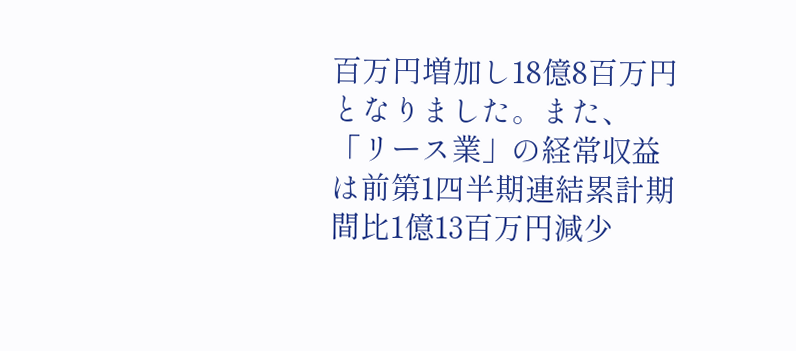百万円増加し18億8百万円となりました。また、「リース業」の経常収益は前第1四半期連結累計期間比1億13百万円減少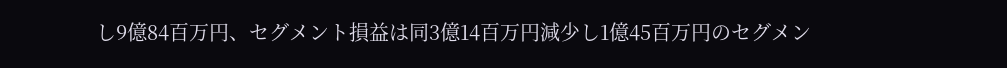し9億84百万円、セグメント損益は同3億14百万円減少し1億45百万円のセグメン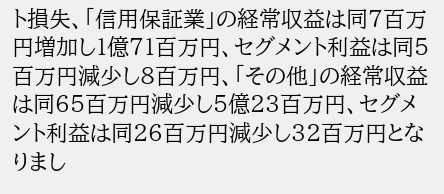ト損失、「信用保証業」の経常収益は同7百万円増加し1億71百万円、セグメント利益は同5百万円減少し8百万円、「その他」の経常収益は同65百万円減少し5億23百万円、セグメント利益は同26百万円減少し32百万円となりまし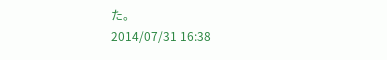た。
2014/07/31 16:38